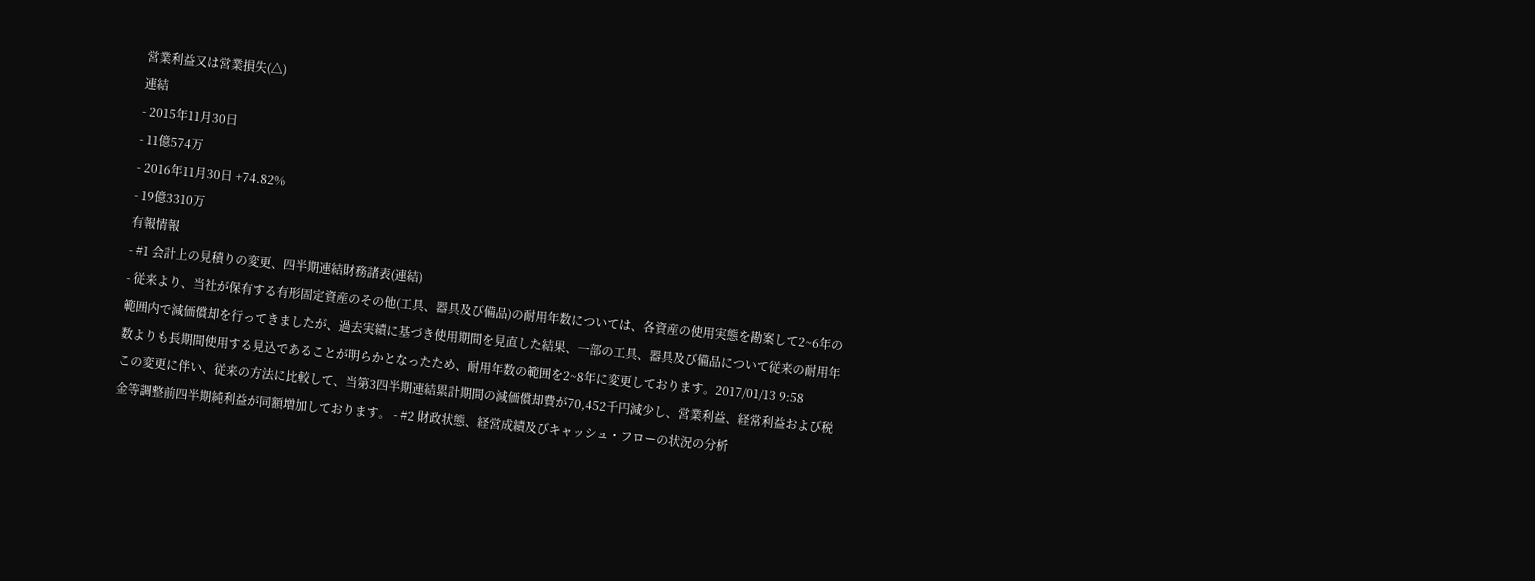営業利益又は営業損失(△)
連結
- 2015年11月30日
- 11億574万
- 2016年11月30日 +74.82%
- 19億3310万
有報情報
- #1 会計上の見積りの変更、四半期連結財務諸表(連結)
- 従来より、当社が保有する有形固定資産のその他(工具、器具及び備品)の耐用年数については、各資産の使用実態を勘案して2~6年の範囲内で減価償却を行ってきましたが、過去実績に基づき使用期間を見直した結果、一部の工具、器具及び備品について従来の耐用年数よりも長期間使用する見込であることが明らかとなったため、耐用年数の範囲を2~8年に変更しております。2017/01/13 9:58
この変更に伴い、従来の方法に比較して、当第3四半期連結累計期間の減価償却費が70,452千円減少し、営業利益、経常利益および税金等調整前四半期純利益が同額増加しております。 - #2 財政状態、経営成績及びキャッシュ・フローの状況の分析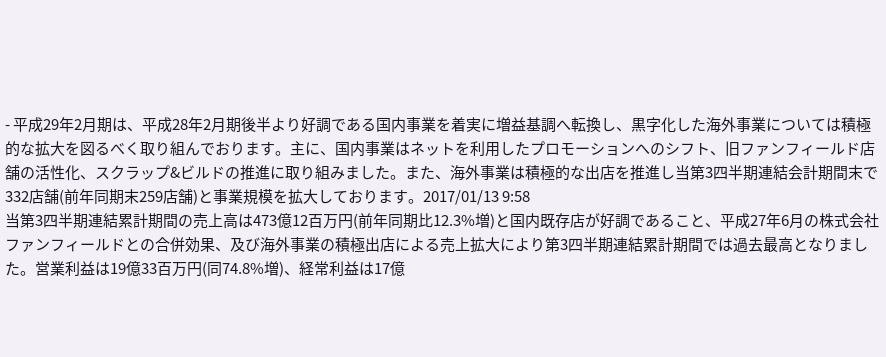- 平成29年2月期は、平成28年2月期後半より好調である国内事業を着実に増益基調へ転換し、黒字化した海外事業については積極的な拡大を図るべく取り組んでおります。主に、国内事業はネットを利用したプロモーションへのシフト、旧ファンフィールド店舗の活性化、スクラップ&ビルドの推進に取り組みました。また、海外事業は積極的な出店を推進し当第3四半期連結会計期間末で332店舗(前年同期末259店舗)と事業規模を拡大しております。2017/01/13 9:58
当第3四半期連結累計期間の売上高は473億12百万円(前年同期比12.3%増)と国内既存店が好調であること、平成27年6月の株式会社ファンフィールドとの合併効果、及び海外事業の積極出店による売上拡大により第3四半期連結累計期間では過去最高となりました。営業利益は19億33百万円(同74.8%増)、経常利益は17億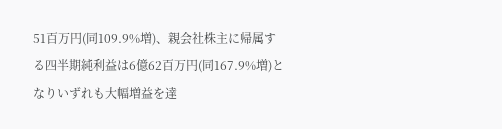51百万円(同109.9%増)、親会社株主に帰属する四半期純利益は6億62百万円(同167.9%増)となりいずれも大幅増益を達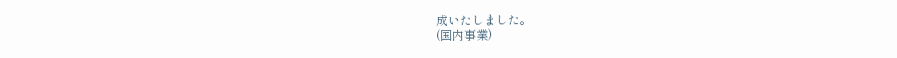成いたしました。
(国内事業)